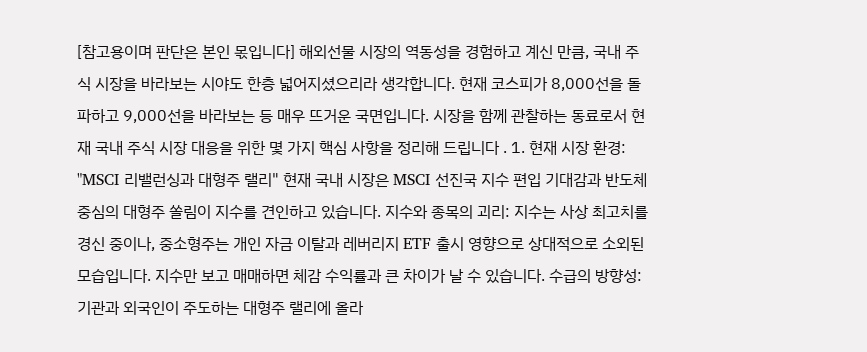[참고용이며 판단은 본인 몫입니다] 해외선물 시장의 역동성을 경험하고 계신 만큼, 국내 주식 시장을 바라보는 시야도 한층 넓어지셨으리라 생각합니다. 현재 코스피가 8,000선을 돌파하고 9,000선을 바라보는 등 매우 뜨거운 국면입니다. 시장을 함께 관찰하는 동료로서 현재 국내 주식 시장 대응을 위한 몇 가지 핵심 사항을 정리해 드립니다 . 1. 현재 시장 환경: "MSCI 리밸런싱과 대형주 랠리" 현재 국내 시장은 MSCI 선진국 지수 편입 기대감과 반도체 중심의 대형주 쏠림이 지수를 견인하고 있습니다. 지수와 종목의 괴리: 지수는 사상 최고치를 경신 중이나, 중소형주는 개인 자금 이탈과 레버리지 ETF 출시 영향으로 상대적으로 소외된 모습입니다. 지수만 보고 매매하면 체감 수익률과 큰 차이가 날 수 있습니다. 수급의 방향성:기관과 외국인이 주도하는 대형주 랠리에 올라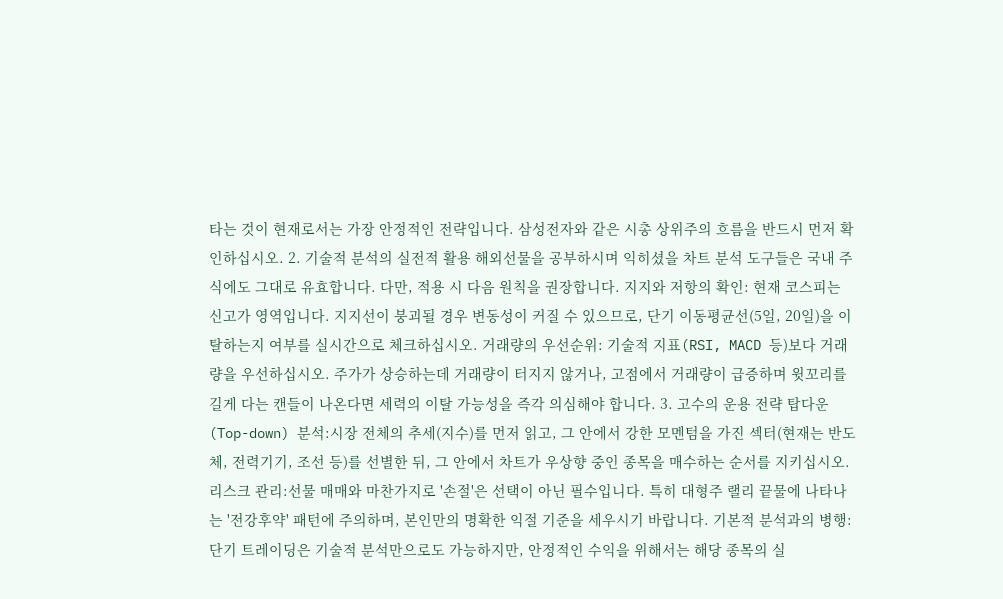타는 것이 현재로서는 가장 안정적인 전략입니다. 삼성전자와 같은 시총 상위주의 흐름을 반드시 먼저 확인하십시오. 2. 기술적 분석의 실전적 활용 해외선물을 공부하시며 익히셨을 차트 분석 도구들은 국내 주식에도 그대로 유효합니다. 다만, 적용 시 다음 원칙을 권장합니다. 지지와 저항의 확인: 현재 코스피는 신고가 영역입니다. 지지선이 붕괴될 경우 변동성이 커질 수 있으므로, 단기 이동평균선(5일, 20일)을 이탈하는지 여부를 실시간으로 체크하십시오. 거래량의 우선순위: 기술적 지표(RSI, MACD 등)보다 거래량을 우선하십시오. 주가가 상승하는데 거래량이 터지지 않거나, 고점에서 거래량이 급증하며 윗꼬리를 길게 다는 캔들이 나온다면 세력의 이탈 가능성을 즉각 의심해야 합니다. 3. 고수의 운용 전략 탑다운(Top-down) 분석:시장 전체의 추세(지수)를 먼저 읽고, 그 안에서 강한 모멘텀을 가진 섹터(현재는 반도체, 전력기기, 조선 등)를 선별한 뒤, 그 안에서 차트가 우상향 중인 종목을 매수하는 순서를 지키십시오. 리스크 관리:선물 매매와 마찬가지로 '손절'은 선택이 아닌 필수입니다. 특히 대형주 랠리 끝물에 나타나는 '전강후약' 패턴에 주의하며, 본인만의 명확한 익절 기준을 세우시기 바랍니다. 기본적 분석과의 병행: 단기 트레이딩은 기술적 분석만으로도 가능하지만, 안정적인 수익을 위해서는 해당 종목의 실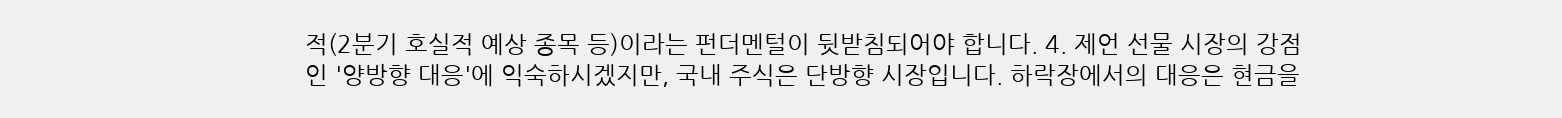적(2분기 호실적 예상 종목 등)이라는 펀더멘털이 뒷받침되어야 합니다. 4. 제언 선물 시장의 강점인 '양방향 대응'에 익숙하시겠지만, 국내 주식은 단방향 시장입니다. 하락장에서의 대응은 현금을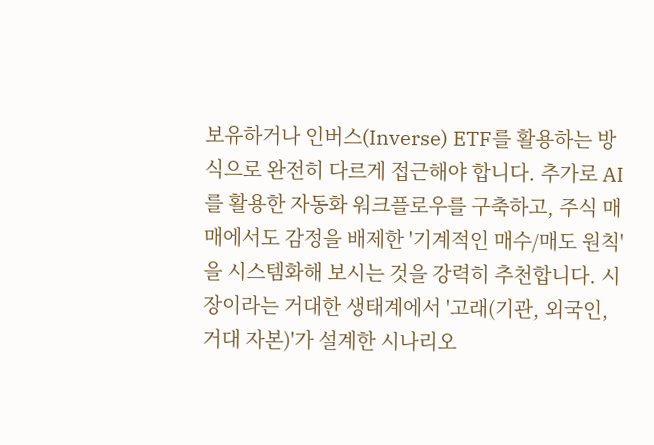보유하거나 인버스(Inverse) ETF를 활용하는 방식으로 완전히 다르게 접근해야 합니다. 추가로 AI를 활용한 자동화 워크플로우를 구축하고, 주식 매매에서도 감정을 배제한 '기계적인 매수/매도 원칙'을 시스템화해 보시는 것을 강력히 추천합니다. 시장이라는 거대한 생태계에서 '고래(기관, 외국인, 거대 자본)'가 설계한 시나리오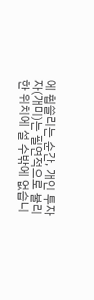에 휩쓸리는 순간, 개인 투자자(개미)는 필연적으로 불리한 위치에 설 수밖에 없습니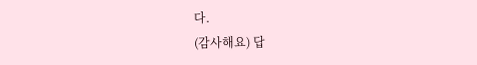다.
(감사해요) 답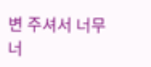변 주셔서 너무너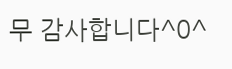무 감사합니다^0^